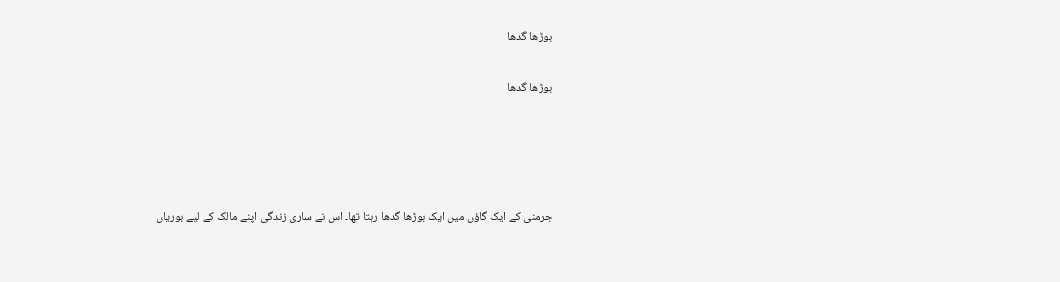بوڑھا گدھا

بوڑھا گدھا




جرمنی کے ایک گاؤں میں ایک بوڑھا گدھا رہتا تھا۔ اس نے ساری زندگی اپنے مالک کے لیے بوریاں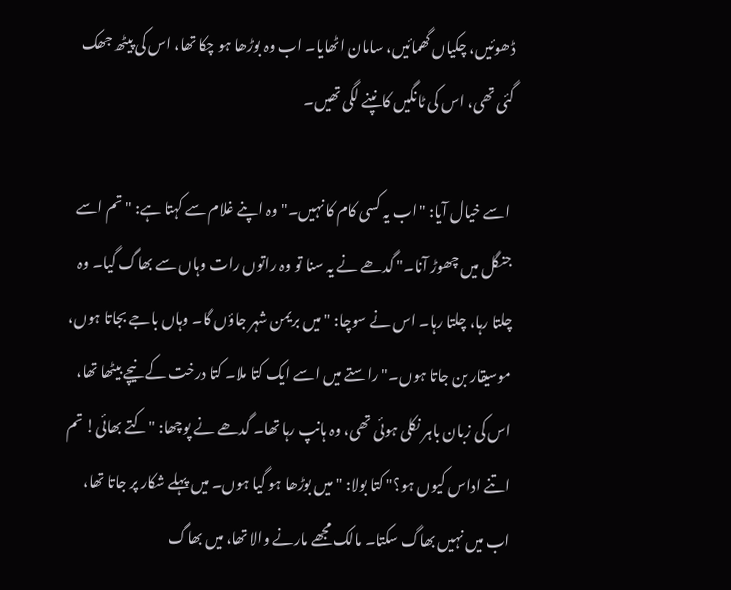ڈھوئیں، چکیاں گھمائیں، سامان اٹھایا۔ اب وہ بوڑھا ہو چکا تھا، اس کی پیٹھ جھک گئی تھی، اس کی ٹانگیں کانپنے لگی تھیں۔

 اسے خیال آیا: "اب یہ کسی کام کا نہیں۔" وہ اپنے غلام سے کہتا ہے: "تم اسے جنگل میں چھوڑ آنا۔" گدھے نے یہ سنا تو وہ راتوں رات وہاں سے بھاگ گیا۔ وہ چلتا رہا، چلتا رہا۔ اس نے سوچا: "میں بریمن شہر جاؤں گا۔ وہاں باجے بجاتا ہوں، موسیقار بن جاتا ہوں۔" راستے میں اسے ایک کتا ملا۔ کتا درخت کے نیچے بیٹھا تھا، اس کی زبان باہر نکلی ہوئی تھی، وہ ہانپ رہا تھا۔ گدھے نے پوچھا: "کتے بھائی! تم اتنے اداس کیوں ہو؟" کتا بولا: "میں بوڑھا ہو گیا ہوں۔ میں پہلے شکار پر جاتا تھا، اب میں نہیں بھاگ سکتا۔ مالک مجھے مارنے والا تھا، میں بھاگ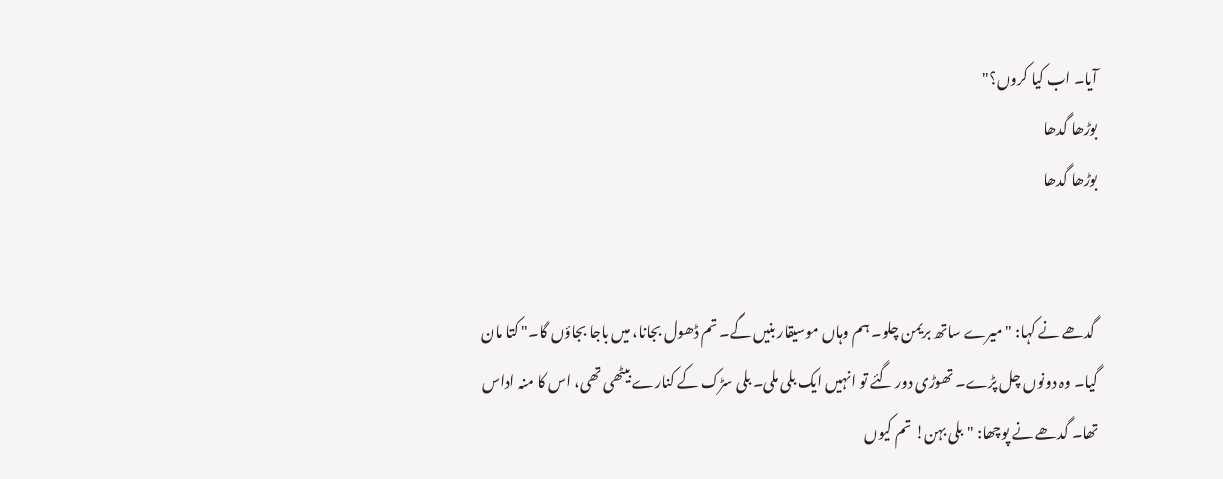آیا۔ اب کیا کروں؟"
بوڑھا گدھا
بوڑھا گدھا


 گدھے نے کہا: "میرے ساتھ بریمن چلو۔ ہم وہاں موسیقار بنیں گے۔ تم ڈھول بجانا، میں باجا بجاؤں گا۔" کتا مان گیا۔ وہ دونوں چل پڑے۔ تھوڑی دور گئے تو انہیں ایک بلی ملی۔ بلی سڑک کے کنارے بیٹھی تھی، اس کا منہ اداس تھا۔ گدھے نے پوچھا: "بلی بہن! تم کیوں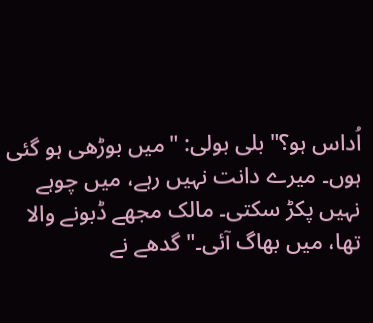اُداس ہو؟" بلی بولی: "میں بوڑھی ہو گئی ہوں۔ میرے دانت نہیں رہے، میں چوہے نہیں پکڑ سکتی۔ مالک مجھے ڈبونے والا تھا، میں بھاگ آئی۔" گدھے نے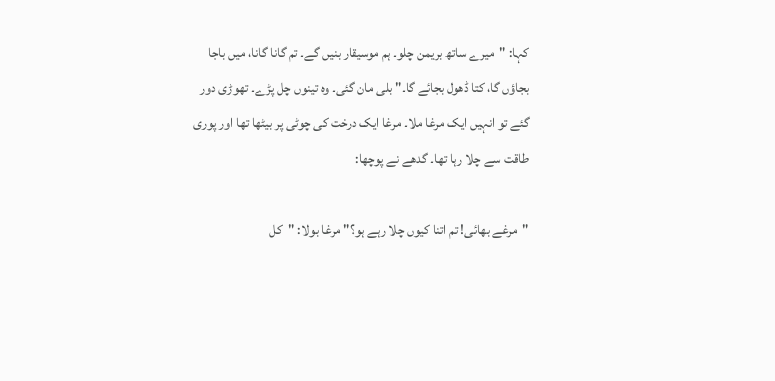کہا: "میرے ساتھ بریمن چلو۔ ہم موسیقار بنیں گے۔ تم گانا گانا، میں باجا بجاؤں گا، کتا ڈھول بجائے گا۔" بلی مان گئی۔ وہ تینوں چل پڑے۔ تھوڑی دور گئے تو انہیں ایک مرغا ملا۔ مرغا ایک درخت کی چوٹی پر بیٹھا تھا اور پوری طاقت سے چلا رہا تھا۔ گدھے نے پوچھا:

"مرغے بھائی! تم اتنا کیوں چلا رہے ہو؟" مرغا بولا: "کل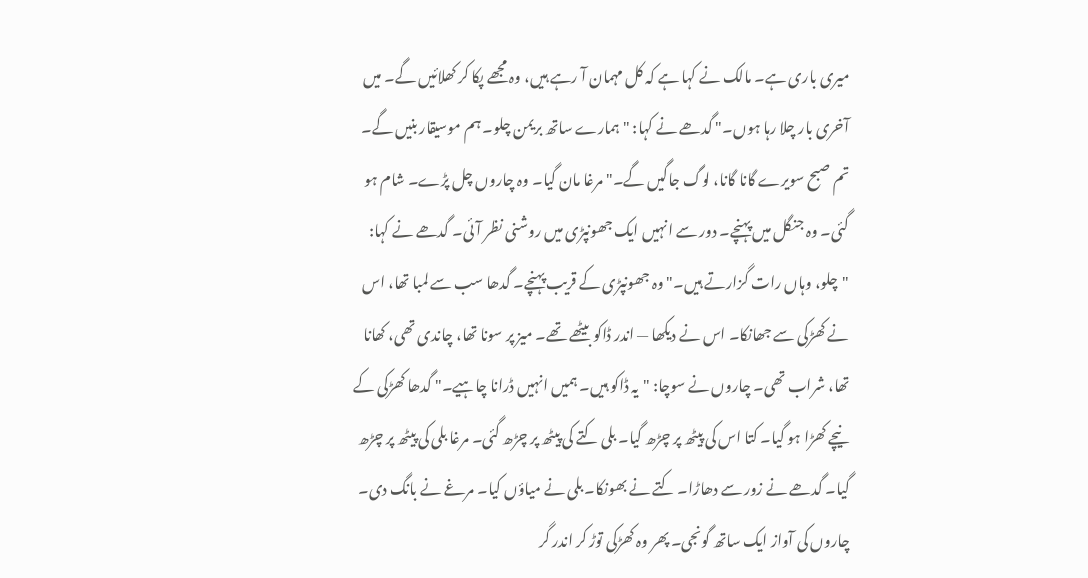میری باری ہے۔ مالک نے کہا ہے کہ کل مہمان آ رہے ہیں، وہ مجھے پکا کر کھلائیں گے۔ میں آخری بار چلا رہا ہوں۔" گدھے نے کہا: "ہمارے ساتھ بریمن چلو۔ ہم موسیقار بنیں گے۔ تم صبح سویرے گانا گانا، لوگ جاگیں گے۔" مرغا مان گیا۔ وہ چاروں چل پڑے۔ شام ہو گئی۔ وہ جنگل میں پہنچے۔ دور سے انہیں ایک جھونپڑی میں روشنی نظر آئی۔ گدھے نے کہا: "چلو، وہاں رات گزارتے ہیں۔" وہ جھونپڑی کے قریب پہنچے۔ گدھا سب سے لمبا تھا، اس نے کھڑکی سے جھانکا۔ اس نے دیکھا — اندر ڈاکو بیٹھے تھے۔ میز پر سونا تھا، چاندی تھی، کھانا تھا، شراب تھی۔ چاروں نے سوچا: "یہ ڈاکو ہیں۔ ہمیں انہیں ڈرانا چاہیے۔" گدھا کھڑکی کے نیچے کھڑا ہو گیا۔ کتا اس کی پیٹھ پر چڑھ گیا۔ بلی کتے کی پیٹھ پر چڑھ گئی۔ مرغا بلی کی پیٹھ پر چڑھ گیا۔ گدھے نے زور سے دھاڑا۔ کتے نے بھونکا۔ بلی نے میاؤں کیا۔ مرغے نے بانگ دی۔ چاروں کی آواز ایک ساتھ گونجی۔ پھر وہ کھڑکی توڑ کر اندر گر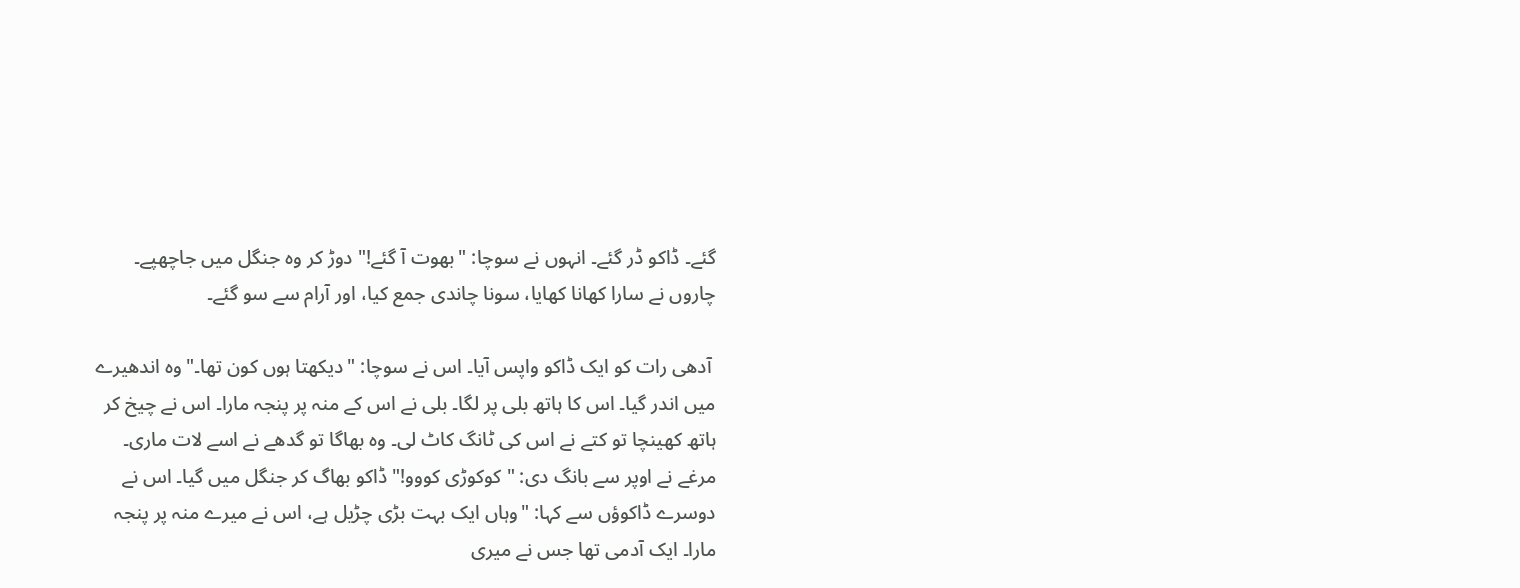گئے۔ ڈاکو ڈر گئے۔ انہوں نے سوچا: "بھوت آ گئے!" دوڑ کر وہ جنگل میں جاچھپے۔ چاروں نے سارا کھانا کھایا، سونا چاندی جمع کیا، اور آرام سے سو گئے۔

 آدھی رات کو ایک ڈاکو واپس آیا۔ اس نے سوچا: "دیکھتا ہوں کون تھا۔" وہ اندھیرے میں اندر گیا۔ اس کا ہاتھ بلی پر لگا۔ بلی نے اس کے منہ پر پنجہ مارا۔ اس نے چیخ کر ہاتھ کھینچا تو کتے نے اس کی ٹانگ کاٹ لی۔ وہ بھاگا تو گدھے نے اسے لات ماری۔ مرغے نے اوپر سے بانگ دی: "کوکوڑی کووو!" ڈاکو بھاگ کر جنگل میں گیا۔ اس نے دوسرے ڈاکوؤں سے کہا: "وہاں ایک بہت بڑی چڑیل ہے، اس نے میرے منہ پر پنجہ مارا۔ ایک آدمی تھا جس نے میری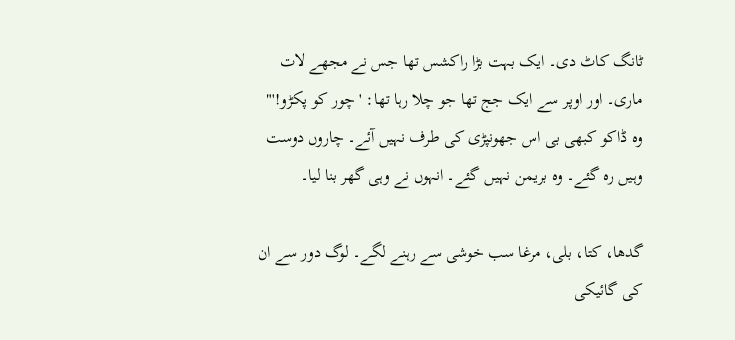ٹانگ کاٹ دی۔ ایک بہت بڑا راکشس تھا جس نے مجھے لات ماری۔ اور اوپر سے ایک جج تھا جو چلا رہا تھا: 'چور کو پکڑو!'" وہ ڈاکو کبھی بی اس جھونپڑی کی طرف نہیں آئے۔ چاروں دوست وہیں رہ گئے۔ وہ بریمن نہیں گئے۔ انہوں نے وہی گھر بنا لیا۔

گدھا، کتا، بلی، مرغا سب خوشی سے رہنے لگے۔ لوگ دور سے ان کی گائیکی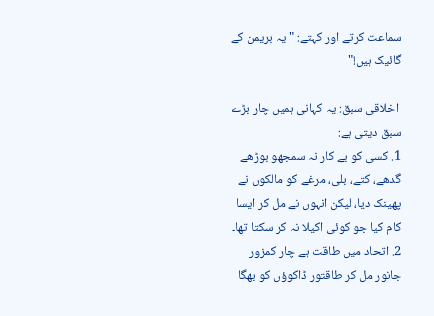سماعت کرتے اور کہتے: "یہ بریمن کے گائیک ہیں!"

 اخلاقی سبق: یہ کہانی ہمیں چار بڑے سبق دیتی ہے:
1. کسی کو بے کار نہ سمجھو بوڑھے گدھے، کتے، بلی، مرغے کو مالکوں نے پھینک دیا، لیکن انہوں نے مل کر ایسا کام کیا جو کوئی اکیلا نہ کر سکتا تھا۔
2. اتحاد میں طاقت ہے چار کمزور جانور مل کر طاقتور ڈاکوؤں کو بھگا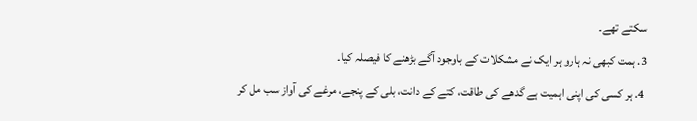سکتے تھے۔
3. ہمت کبھی نہ ہارو ہر ایک نے مشکلات کے باوجود آگے بڑھنے کا فیصلہ کیا۔
 4. ہر کسی کی اپنی اہمیت ہے گدھے کی طاقت، کتے کے دانت، بلی کے پنجے، مرغے کی آواز سب مل کر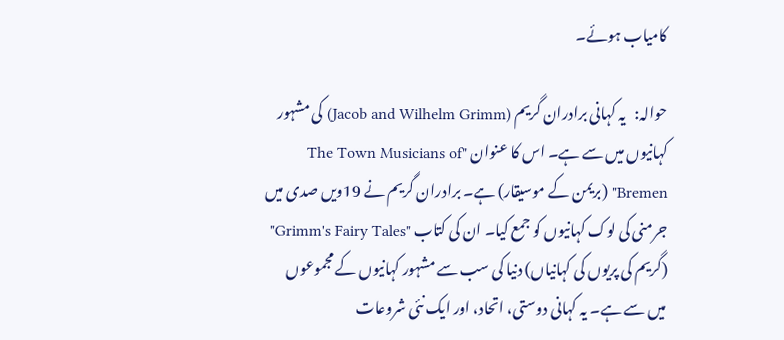کامیاب ہوئے۔

حوالہ:   یہ کہانی برادران گریم (Jacob and Wilhelm Grimm) کی مشہور کہانیوں میں سے ہے۔ اس کا عنوان "The Town Musicians of Bremen" (بریمن کے موسیقار) ہے۔ برادران گریم نے 19ویں صدی میں جرمنی کی لوک کہانیوں کو جمع کیا۔ ان کی کتاب "Grimm's Fairy Tales" (گریم کی پریوں کی کہانیاں) دنیا کی سب سے مشہور کہانیوں کے مجموعوں میں سے ہے۔ یہ کہانی دوستی، اتحاد، اور ایک نئی شروعات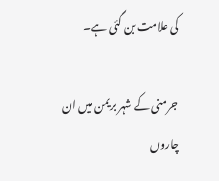کی علامت بن گئی ہے۔

 جرمنی کے شہر بریمن میں ان چاروں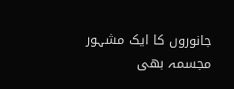جانوروں کا ایک مشہور مجسمہ بھی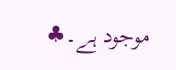موجود ہے۔♣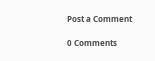Post a Comment

0 Comments